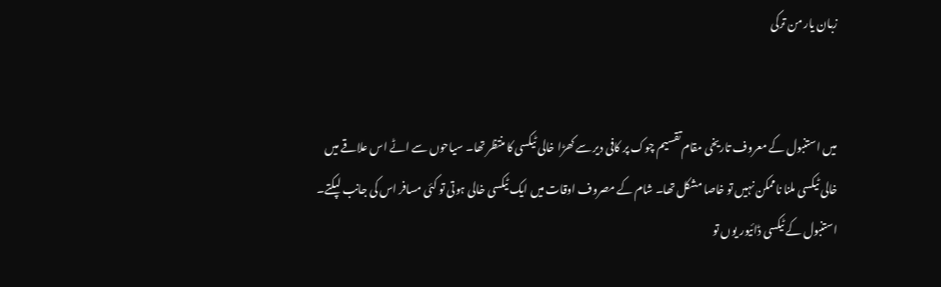زبان یار من ترکی


میں استنبول کے معروف تاریخی مقام تقسیم چوک پر کافی دیر سے کھڑا خالی ٹیکسی کا منتظر تھا۔ سیاحوں سے اٹے اس علاقے میں خالی ٹیکسی ملنا ناممکن نہیں تو خاصا مشکل تھا۔ شام کے مصروف اوقات میں ایک ٹیکسی خالی ہوتی تو کئی مسافر اس کی جانب لپکتے۔ استنبول کے ٹیکسی ڈائیور یوں تو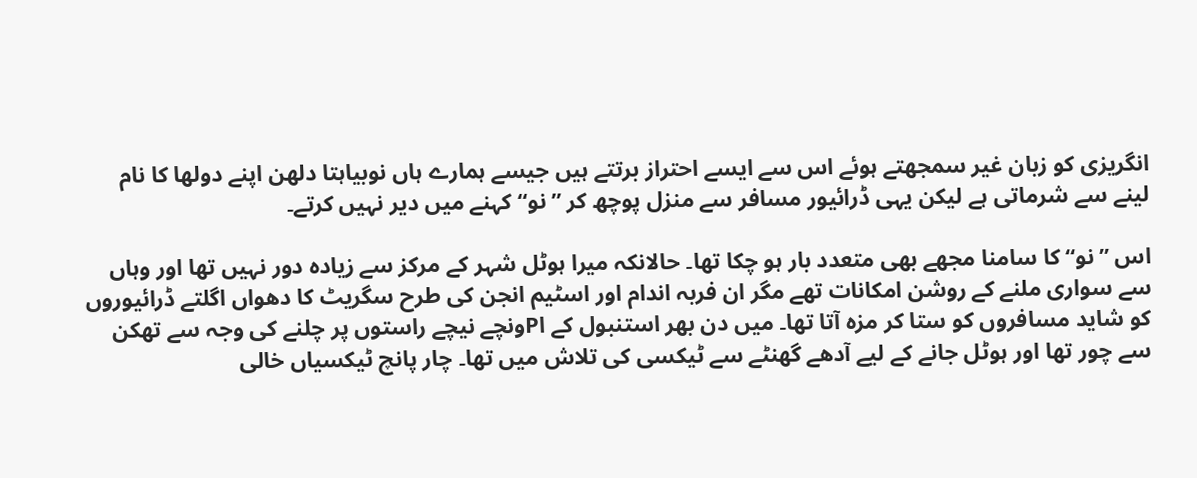انگریزی کو زبان غیر سمجھتے ہوئے اس سے ایسے احتراز برتتے ہیں جیسے ہمارے ہاں نوبیاہتا دلھن اپنے دولھا کا نام لینے سے شرماتی ہے لیکن یہی ڈرائیور مسافر سے منزل پوچھ کر ”نو“ کہنے میں دیر نہیں کرتے۔

اس ”نو“ کا سامنا مجھے بھی متعدد بار ہو چکا تھا۔ حالانکہ میرا ہوٹل شہر کے مرکز سے زیادہ دور نہیں تھا اور وہاں سے سواری ملنے کے روشن امکانات تھے مگر ان فربہ اندام اور اسٹیم انجن کی طرح سگریٹ کا دھواں اگلتے ڈرائیوروں کو شاید مسافروں کو ستا کر مزہ آتا تھا۔ میں دن بھر استنبول کے اPونچے نیچے راستوں پر چلنے کی وجہ سے تھکن سے چور تھا اور ہوٹل جانے کے لیے آدھے گھنٹے سے ٹیکسی کی تلاش میں تھا۔ چار پانچ ٹیکسیاں خالی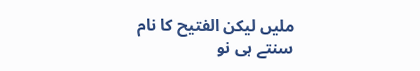ملیں لیکن الفتیح کا نام سنتے ہی نو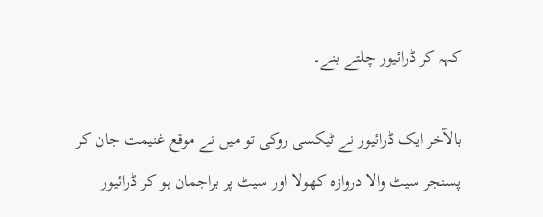کہہ کر ڈرائیور چلتے بنے۔

بالآخر ایک ڈرائیور نے ٹیکسی روکی تو میں نے موقع غنیمت جان کر پسنجر سیٹ والا دروازہ کھولا اور سیٹ پر براجمان ہو کر ڈرائیور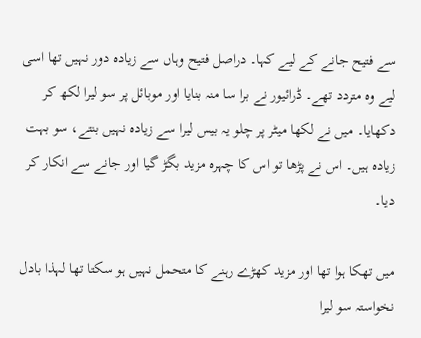سے فتیح جانے کے لیے کہا۔ دراصل فتیح وہاں سے زیادہ دور نہیں تھا اسی لیے وہ متردد تھے۔ ڈرائیور نے برا سا منہ بنایا اور موبائل پر سو لیرا لکھ کر دکھایا۔ میں نے لکھا میٹر پر چلو یہ بیس لیرا سے زیادہ نہیں بنتے، سو بہت زیادہ ہیں۔ اس نے پڑھا تو اس کا چہرہ مزید بگڑ گیا اور جانے سے انکار کر دیا۔

میں تھکا ہوا تھا اور مزید کھڑے رہنے کا متحمل نہیں ہو سکتا تھا لہذا بادل نخواستہ سو لیرا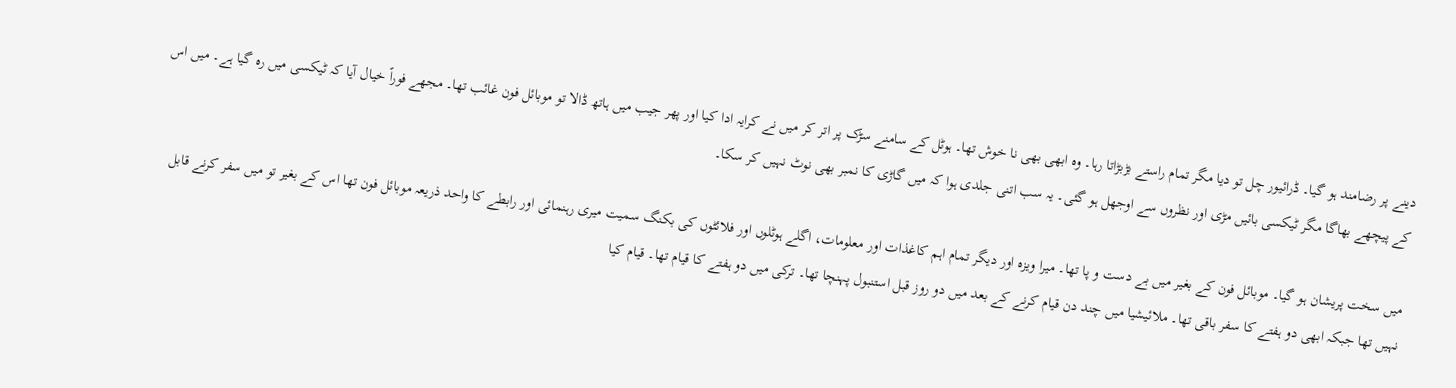دینے پر رضامند ہو گیا۔ ڈرائیور چل تو دیا مگر تمام راستے بڑبڑاتا رہا۔ وہ ابھی بھی نا خوش تھا۔ ہوٹل کے سامنے سڑک پر اتر کر میں نے کرایہ ادا کیا اور پھر جیب میں ہاتھ ڈالا تو موبائل فون غائب تھا۔ مجھے فوراً خیال آیا کہ ٹیکسی میں رہ گیا ہے۔ میں اس کے پیچھے بھاگا مگر ٹیکسی بائیں مڑی اور نظروں سے اوجھل ہو گئی۔ یہ سب اتنی جلدی ہوا کہ میں گاڑی کا نمبر بھی نوٹ نہیں کر سکا۔

میں سخت پریشان ہو گیا۔ موبائل فون کے بغیر میں بے دست و پا تھا۔ میرا ویزہ اور دیگر تمام اہم کاغذات اور معلومات، اگلے ہوٹلوں اور فلائٹوں کی بکنگ سمیت میری رہنمائی اور رابطے کا واحد ذریعہ موبائل فون تھا اس کے بغیر تو میں سفر کرنے قابل نہیں تھا جبکہ ابھی دو ہفتے کا سفر باقی تھا۔ ملائیشیا میں چند دن قیام کرنے کے بعد میں دو روز قبل استنبول پہنچا تھا۔ ترکی میں دو ہفتے کا قیام تھا۔ قیام کیا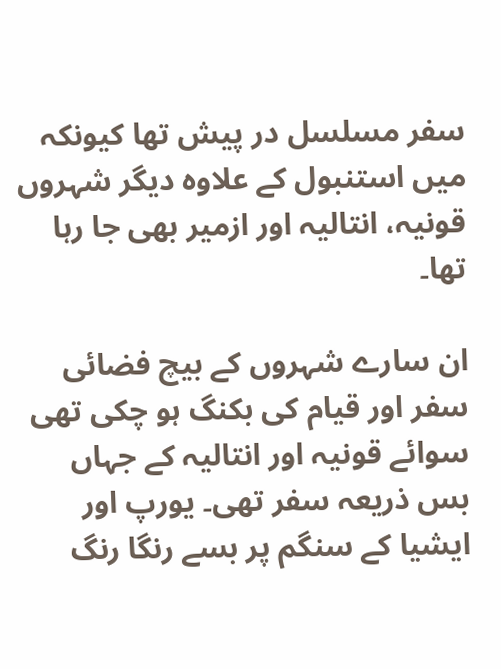سفر مسلسل در پیش تھا کیونکہ میں استنبول کے علاوہ دیگر شہروں قونیہ، انتالیہ اور ازمیر بھی جا رہا تھا۔

ان سارے شہروں کے بیچ فضائی سفر اور قیام کی بکنگ ہو چکی تھی سوائے قونیہ اور انتالیہ کے جہاں بس ذریعہ سفر تھی۔ یورپ اور ایشیا کے سنگم پر بسے رنگا رنگ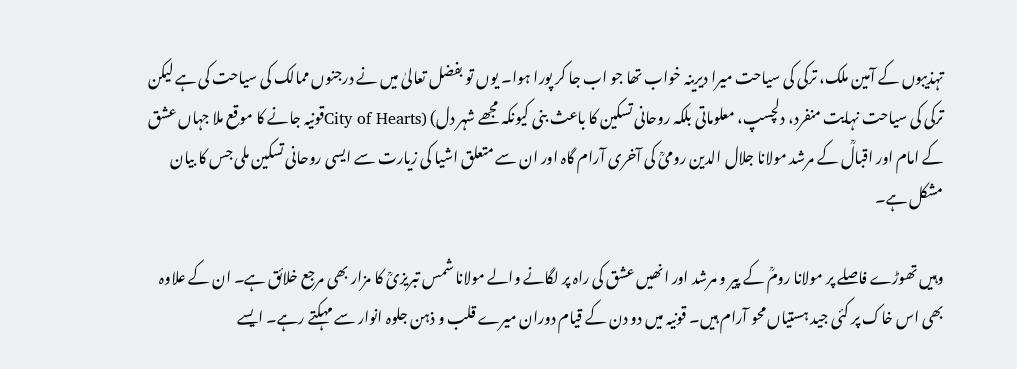تہذیبوں کے آمین ملک، ترکی کی سیاحت میرا دیرینہ خواب تھا جو اب جا کر پورا ہوا۔ یوں تو بفضل تعالیٰ میں نے درجنوں ممالک کی سیاحت کی ہے لیکن ترکی کی سیاحت نہایت منفرد، دلچسپ، معلوماتی بلکہ روحانی تسکین کا باعث بنی کیونکہ مجھے شہر دل) (City of Heartsقونیہ جانے کا موقع ملا جہاں عشق کے امام اور اقبالؒ کے مرشد مولانا جلال الدین رومیؒ کی آخری آرام گاہ اور ان سے متعلق اشیا کی زیارت سے ایسی روحانی تسکین ملی جس کا بیان مشکل ہے۔

وہیں تھوڑے فاصلے پر مولانا رومؒ کے پیر و مرشد اور انھیں عشق کی راہ پر لگانے والے مولانا شمس تبریزیؒ کا مزار بھی مرجع خلائق ہے۔ ان کے علاوہ بھی اس خاک پر کئی جید ہستیاں محو آرام ہیں۔ قونیہ میں دو دن کے قیام دوران میرے قلب و ذہن جلوہ انوار سے مہکتے رہے۔ ایسے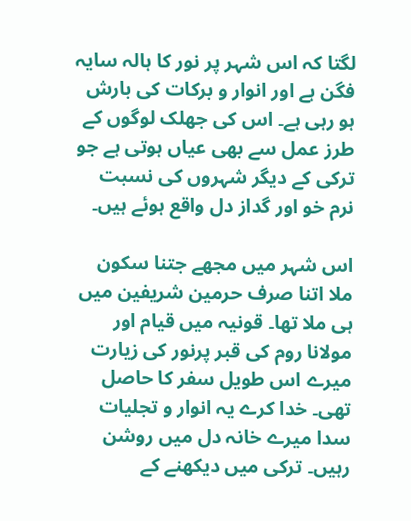لگتا کہ اس شہر پر نور کا ہالہ سایہ فگن ہے اور انوار و برکات کی بارش ہو رہی ہے۔ اس کی جھلک لوگوں کے طرز عمل سے بھی عیاں ہوتی ہے جو ترکی کے دیگر شہروں کی نسبت نرم خو اور گداز دل واقع ہوئے ہیں۔

اس شہر میں مجھے جتنا سکون ملا اتنا صرف حرمین شریفین میں ہی ملا تھا۔ قونیہ میں قیام اور مولانا روم کی قبر پرنور کی زیارت میرے اس طویل سفر کا حاصل تھی۔ خدا کرے یہ انوار و تجلیات سدا میرے خانہ دل میں روشن رہیں۔ ترکی میں دیکھنے کے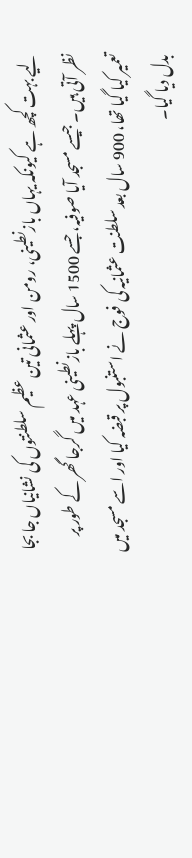لیے بہت کچھ ہے کیونکہ یہاں بازنطینی، رومن اور عثمانی تین عظیم سلطنتوں کی نشانیاں جا بجا نظر آتی ہیں۔ جیسے مسجد آیا صوفیہ، جسے 1500 سال پہلے بازنطینی عہد میں گرجا گھر کے طور پر تعمیر کیا گیا تھا، 900 سال بعد سلطنت عثمانیہ کی فوج نے استنبول پر قبضہ کیا اور اسے مسجد میں بدل دیا گیا۔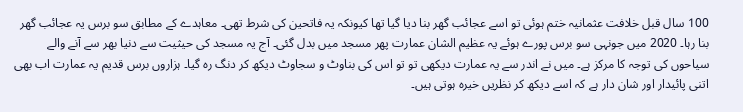100 سال قبل خلافت عثمانیہ ختم ہوئی تو اسے عجائب گھر بنا دیا گیا تھا کیونکہ یہ فاتحین کی شرط تھی۔ معاہدے کے مطابق سو برس یہ عجائب گھر بنا رہا۔ 2020 میں جونہی سو برس پورے ہوئے یہ عظیم الشان عمارت پھر مسجد میں بدل گئی۔ آج یہ مسجد کی حیثیت سے دنیا بھر سے آنے والے سیاحوں کی توجہ کا مرکز ہے۔ میں نے اندر سے یہ عمارت دیکھی تو تو اس کی بناوٹ و سجاوٹ دیکھ کر دنگ رہ گیا۔ ہزاروں برس قدیم یہ عمارت اب بھی اتنی پائیدار اور شان دار ہے کہ اسے دیکھ کر نظریں خیرہ ہوتی ہیں۔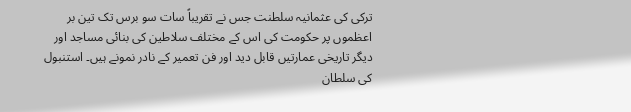ترکی کی عثمانیہ سلطنت جس نے تقریباً سات سو برس تک تین بر اعظموں پر حکومت کی اس کے مختلف سلاطین کی بنائی مساجد اور دیگر تاریخی عمارتیں قابل دید اور فن تعمیر کے نادر نمونے ہیں۔ استنبول کی سلطان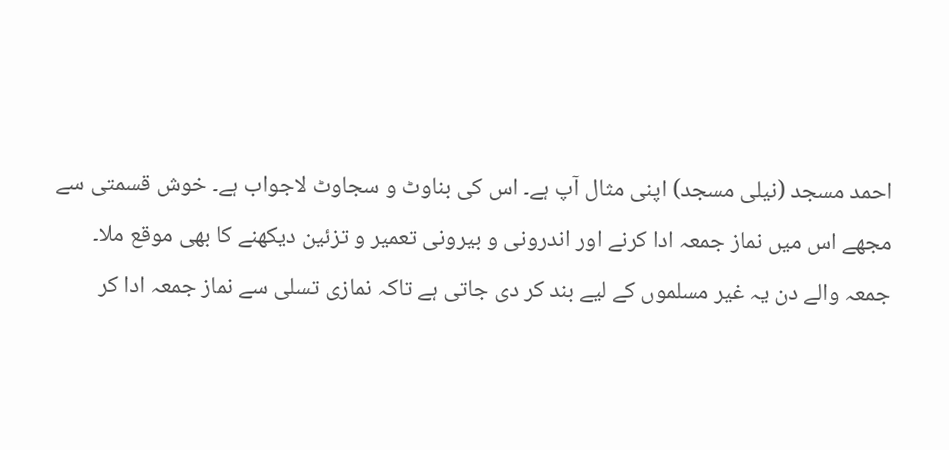احمد مسجد (نیلی مسجد) اپنی مثال آپ ہے۔ اس کی بناوٹ و سجاوٹ لاجواب ہے۔ خوش قسمتی سے مجھے اس میں نماز جمعہ ادا کرنے اور اندرونی و بیرونی تعمیر و تزئین دیکھنے کا بھی موقع ملا۔ جمعہ والے دن یہ غیر مسلموں کے لیے بند کر دی جاتی ہے تاکہ نمازی تسلی سے نماز جمعہ ادا کر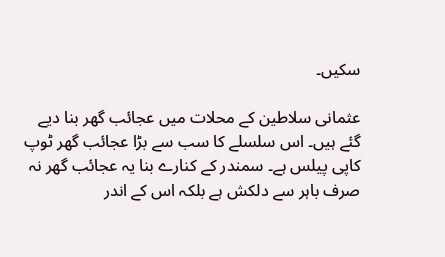سکیں۔

عثمانی سلاطین کے محلات میں عجائب گھر بنا دیے گئے ہیں۔ اس سلسلے کا سب سے بڑا عجائب گھر ٹوپ کاپی پیلس ہے۔ سمندر کے کنارے بنا یہ عجائب گھر نہ صرف باہر سے دلکش ہے بلکہ اس کے اندر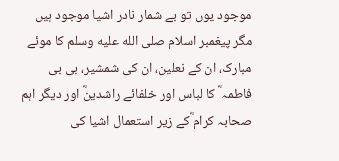موجود یوں تو بے شمار نادر اشیا موجود ہیں مگر پیغمبر اسلام صلى الله عليه وسلم کا موئے مبارک، ان کے نعلین، ان کی شمشیر، بی بی فاطمہ ؓ کا لباس اور خلفائے راشدینؓ اور دیگر اہم صحابہ کرام ؓکے زیر استعمال اشیا کی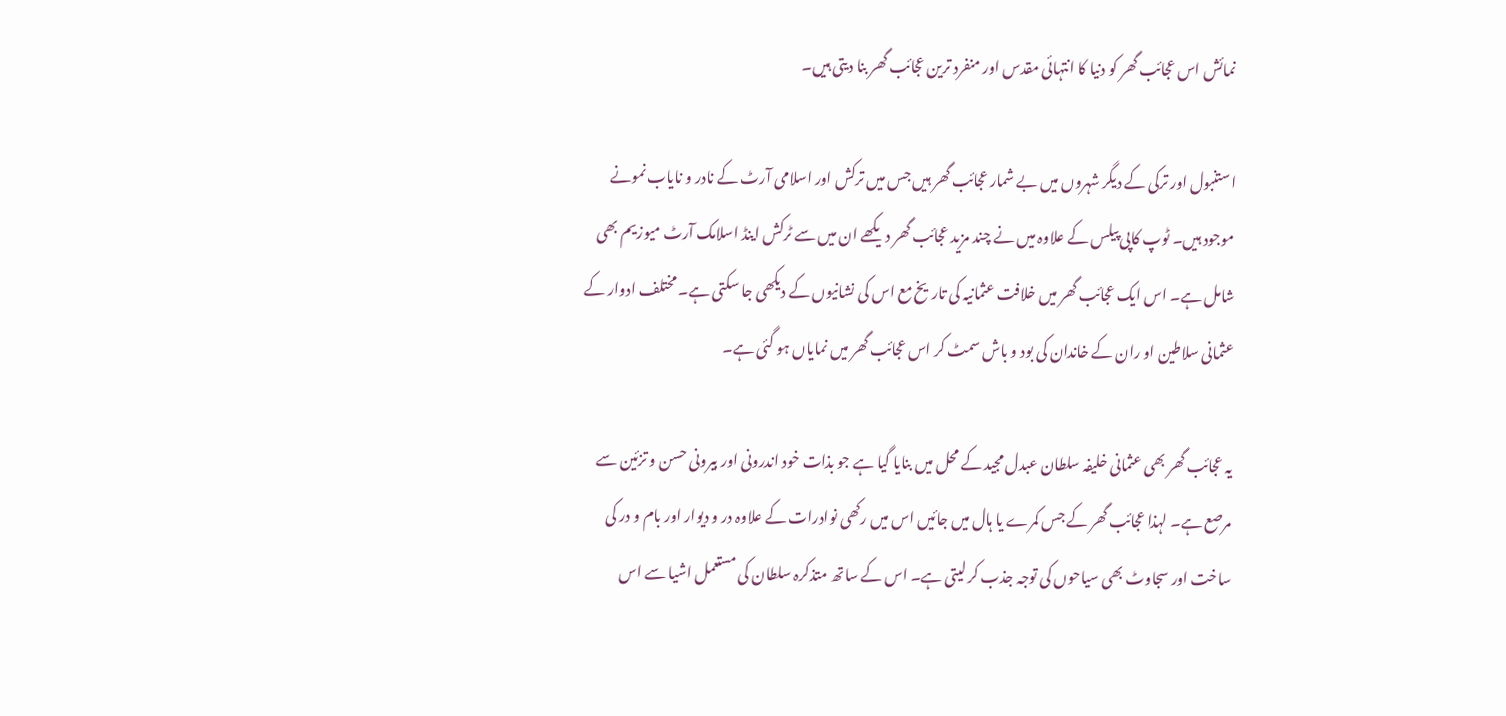نمائش اس عجائب گھر کو دنیا کا انتہائی مقدس اور منفرد ترین عجائب گھر بنا دیتی ہیں۔

استنبول اور ترکی کے دیگر شہروں میں بے شمار عجائب گھر ہیں جس میں ترکش اور اسلامی آرٹ کے نادر و نایاب نمونے موجود ہیں۔ ٹوپ کاپی پیلس کے علاوہ میں نے چند مزید عجائب گھر دیکھے ان میں سے ٹرکش اینڈ اسلامک آرٹ میوزیم بھی شامل ہے۔ اس ایک عجائب گھر میں خلافت عثمانیہ کی تاریخ مع اس کی نشانیوں کے دیکھی جا سکتی ہے۔ مختلف ادوار کے عثمانی سلاطین او ران کے خاندان کی بود و باش سمٹ کر اس عجائب گھر میں نمایاں ہو گئی ہے۔

یہ عجائب گھر بھی عثمانی خلیفہ سلطان عبدل مجید کے محل میں بنایا گیا ہے جو بذات خود اندرونی اور بیرونی حسن و تزئین سے مرصع ہے۔ لہذا عجائب گھر کے جس کمرے یا ہال میں جائیں اس میں رکھی نوادرات کے علاوہ در و دیوار اور بام و در کی ساخت اور سجاوٹ بھی سیاحوں کی توجہ جذب کر لیتی ہے۔ اس کے ساتھ متذکرہ سلطان کی مستعمل اشیا سے اس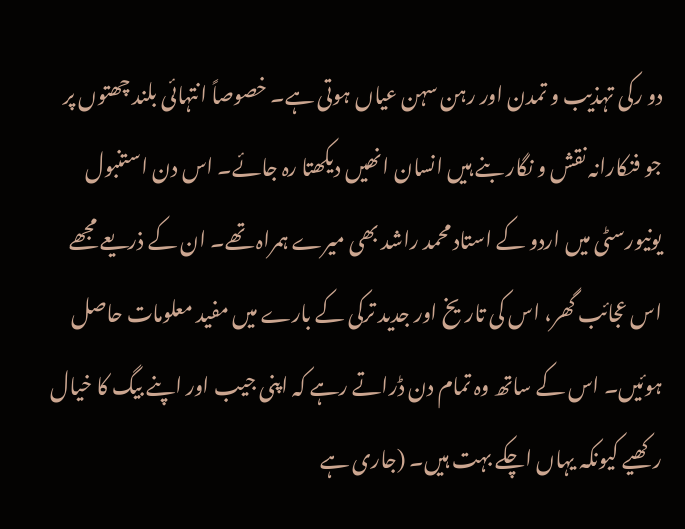دو رکی تہذیب و تمدن اور رہن سہن عیاں ہوتی ہے۔ خصوصاً انتہائی بلند چھتوں پر جو فنکارانہ نقش و نگار بنے ہیں انسان انھیں دیکھتا رہ جائے۔ اس دن استنبول یونیورسٹی میں اردو کے استاد محمد راشد بھی میرے ہمراہ تھے۔ ان کے ذریعے مجھے اس عجائب گھر، اس کی تاریخ اور جدید ترکی کے بارے میں مفید معلومات حاصل ہوئیں۔ اس کے ساتھ وہ تمام دن ڈراتے رہے کہ اپنی جیب اور اپنے بیگ کا خیال رکھیے کیونکہ یہاں اچکے بہت ہیں۔ (جاری ہے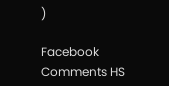)

Facebook Comments HS